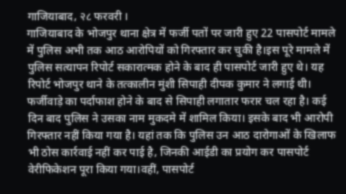गाजियाबाद, २८ फरवरी ।
गाजियाबाद के भोजपुर थाना क्षेत्र में फर्जी पतों पर जारी हुए 22 पासपोर्ट मामले में पुलिस अभी तक आठ आरोपियों को गिरफ्तार कर चुकी है।इस पूरे मामले में पुलिस सत्यापन रिपोर्ट सकारात्मक होने के बाद ही पासपोर्ट जारी हुए थे। यह रिपोर्ट भोजपुर थाने के तत्कालीन मुंशी सिपाही दीपक कुमार ने लगाई थी। फर्जीवाड़े का पर्दाफाश होने के बाद से सिपाही लगातार फरार चल रहा है। कई दिन बाद पुलिस ने उसका नाम मुकदमे में शामिल किया। इसके बाद भी आरोपी गिरफ्तार नहीं किया गया है। यहां तक कि पुलिस उन आठ दारोगाओं के खिलाफ भी ठोस कार्रवाई नहीं कर पाई है, जिनकी आईडी का प्रयोग कर पासपोर्ट वेरीफिकेशन पूरा किया गया।वहीं, पासपोर्ट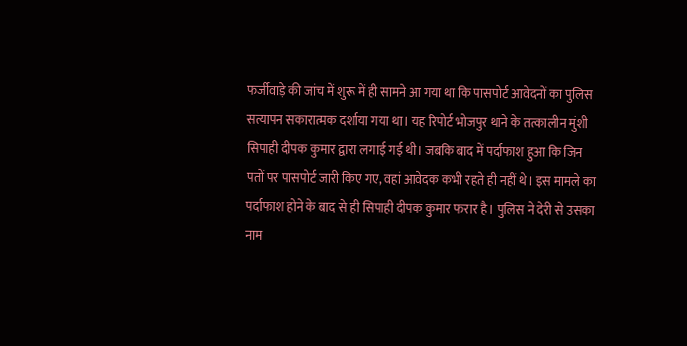फर्जीवाड़े की जांच में शुरू में ही सामने आ गया था कि पासपोर्ट आवेदनों का पुलिस सत्यापन सकारात्मक दर्शाया गया था। यह रिपोर्ट भोजपुर थाने के तत्कालीन मुंशी सिपाही दीपक कुमार द्वारा लगाई गई थी। जबकि बाद में पर्दाफाश हुआ कि जिन पतों पर पासपोर्ट जारी किए गए, वहां आवेदक कभी रहते ही नहीं थे। इस मामले का पर्दाफाश होने के बाद से ही सिपाही दीपक कुमार फरार है। पुलिस ने देरी से उसका नाम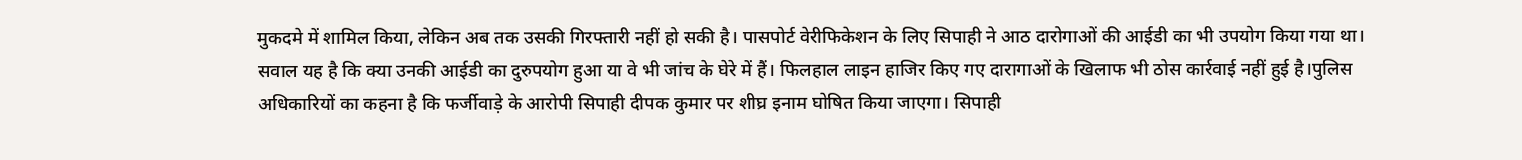मुकदमे में शामिल किया, लेकिन अब तक उसकी गिरफ्तारी नहीं हो सकी है। पासपोर्ट वेरीफिकेशन के लिए सिपाही ने आठ दारोगाओं की आईडी का भी उपयोग किया गया था। सवाल यह है कि क्या उनकी आईडी का दुरुपयोग हुआ या वे भी जांच के घेरे में हैं। फिलहाल लाइन हाजिर किए गए दारागाओं के खिलाफ भी ठोस कार्रवाई नहीं हुई है।पुलिस अधिकारियों का कहना है कि फर्जीवाड़े के आरोपी सिपाही दीपक कुमार पर शीघ्र इनाम घोषित किया जाएगा। सिपाही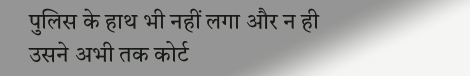पुलिस के हाथ भी नहीं लगा और न ही उसने अभी तक कोर्ट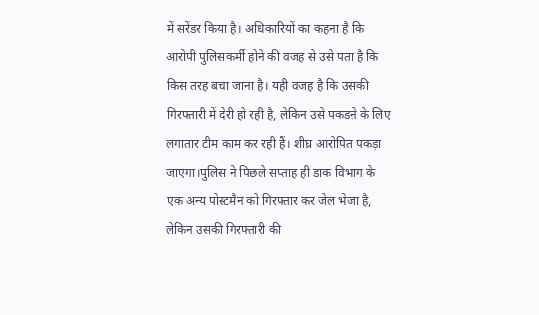में सरेंडर किया है। अधिकारियों का कहना है कि आरोपी पुलिसकर्मी होने की वजह से उसे पता है कि किस तरह बचा जाना है। यही वजह है कि उसकी गिरफ्तारी में देरी हो रही है, लेकिन उसे पकडऩे के लिए लगातार टीम काम कर रही हैं। शीघ्र आरोपित पकड़ा जाएगा।पुलिस ने पिछले सप्ताह ही डाक विभाग के एक अन्य पोस्टमैन को गिरफ्तार कर जेल भेजा है, लेकिन उसकी गिरफ्तारी की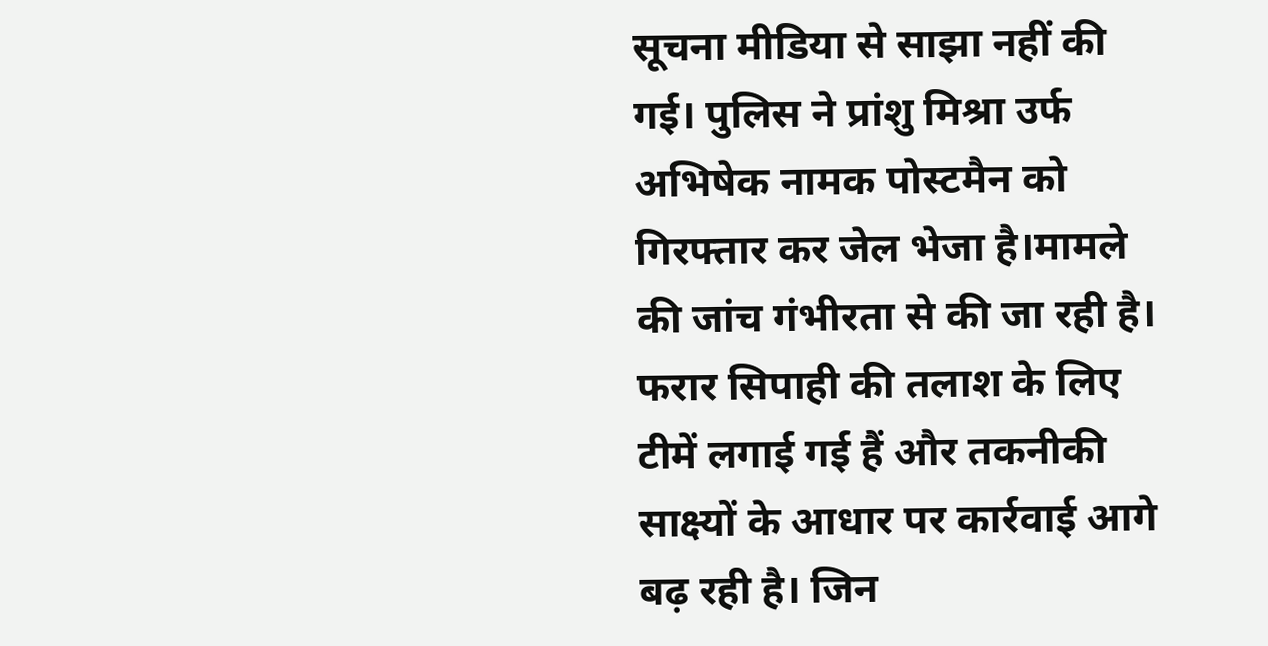सूचना मीडिया से साझा नहीं की गई। पुलिस ने प्रांशु मिश्रा उर्फ अभिषेक नामक पोस्टमैन को गिरफ्तार कर जेल भेजा है।मामले की जांच गंभीरता से की जा रही है। फरार सिपाही की तलाश के लिए टीमें लगाई गई हैं और तकनीकी साक्ष्यों के आधार पर कार्रवाई आगे बढ़ रही है। जिन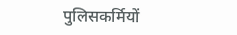पुलिसकर्मियों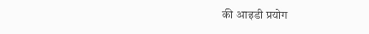की आइडी प्रयोग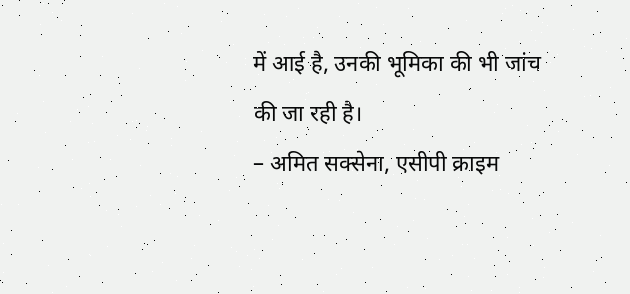में आई है, उनकी भूमिका की भी जांच की जा रही है।
– अमित सक्सेना, एसीपी क्राइम